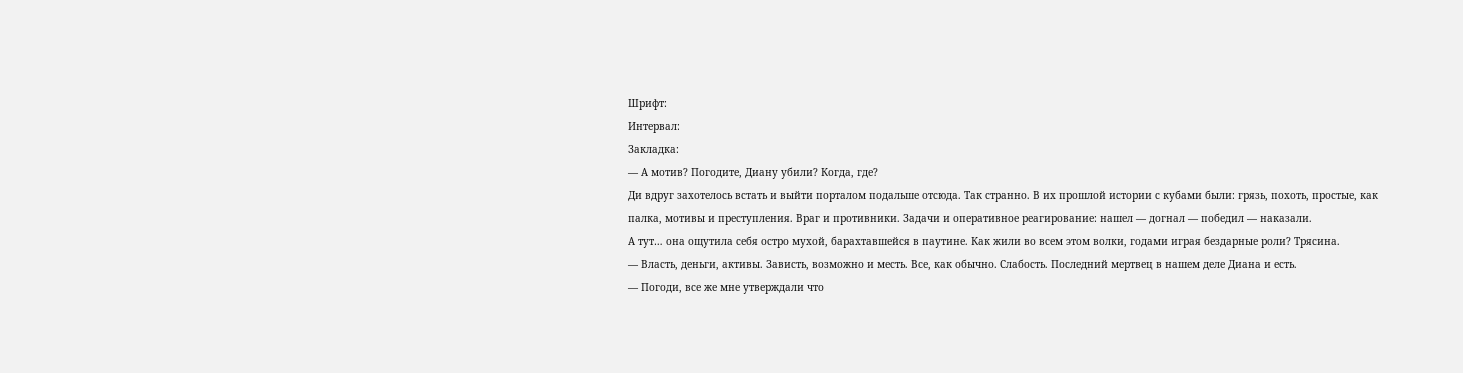Шрифт:
Интервал:
Закладка:
— А мотив? Погодите, Диану убили? Когда, где?
Ди вдруг захотелось встать и выйти порталом подальше отсюда. Так странно. В их прошлой истории с кубами были: грязь, похоть, простые, как палка, мотивы и преступления. Враг и противники. Задачи и оперативное реагирование: нашел — догнал — победил — наказали.
А тут… она ощутила себя остро мухой, барахтавшейся в паутине. Как жили во всем этом волки, годами играя бездарные роли? Трясина.
— Власть, деньги, активы. Зависть, возможно и месть. Все, как обычно. Слабость. Последний мертвец в нашем деле Диана и есть.
— Погоди, все же мне утверждали что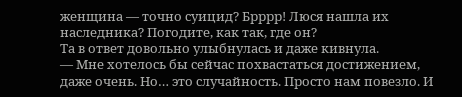женщина — точно суицид? Брррр! Люся нашла их наследника? Погодите, как так, где он?
Та в ответ довольно улыбнулась и даже кивнула.
— Мне хотелось бы сейчас похвастаться достижением, даже очень. Но… это случайность. Просто нам повезло. И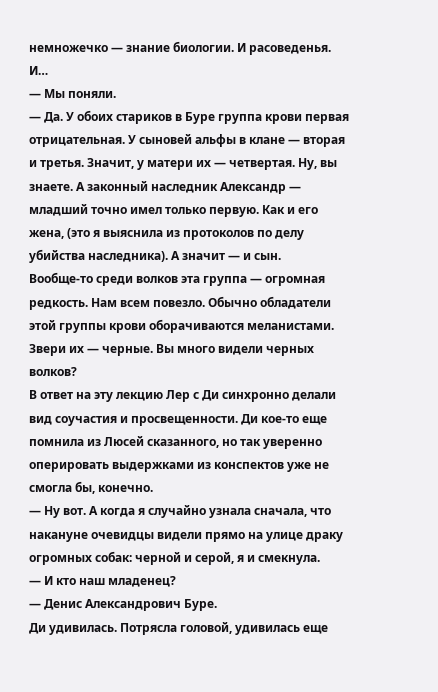немножечко — знание биологии. И расоведенья. И…
— Мы поняли.
— Да. У обоих стариков в Буре группа крови первая отрицательная. У сыновей альфы в клане — вторая и третья. Значит, у матери их — четвертая. Ну, вы знаете. А законный наследник Александр — младший точно имел только первую. Как и его жена, (это я выяснила из протоколов по делу убийства наследника). А значит — и сын.
Вообще-то среди волков эта группа — огромная редкость. Нам всем повезло. Обычно обладатели этой группы крови оборачиваются меланистами. Звери их — черные. Вы много видели черных волков?
В ответ на эту лекцию Лер с Ди синхронно делали вид соучастия и просвещенности. Ди кое-то еще помнила из Люсей сказанного, но так уверенно оперировать выдержками из конспектов уже не смогла бы, конечно.
— Ну вот. А когда я случайно узнала сначала, что накануне очевидцы видели прямо на улице драку огромных собак: черной и серой, я и смекнула.
— И кто наш младенец?
— Денис Александрович Буре.
Ди удивилась. Потрясла головой, удивилась еще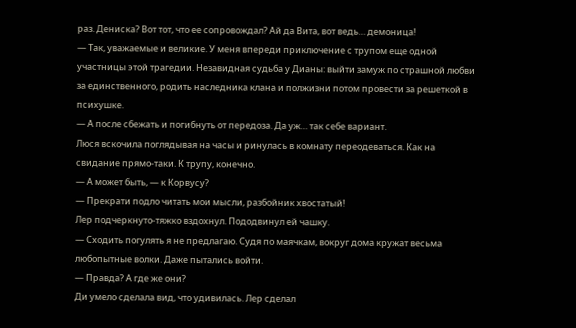раз. Дениска? Вот тот, что ее сопровождал? Ай да Вита, вот ведь… демоница!
— Так, уважаемые и великие. У меня впереди приключение с трупом еще одной участницы этой трагедии. Незавидная судьба у Дианы: выйти замуж по страшной любви за единственного, родить наследника клана и полжизни потом провести за решеткой в психушке.
— А после сбежать и погибнуть от передоза. Да уж… так себе вариант.
Люся вскочила поглядывая на часы и ринулась в комнату переодеваться. Как на свидание прямо-таки. К трупу, конечно.
— А может быть, — к Корвусу?
— Прекрати подло читать мои мысли, разбойник хвостатый!
Лер подчеркнуто-тяжко вздохнул. Пододвинул ей чашку.
— Сходить погулять я не предлагаю. Судя по маячкам, вокруг дома кружат весьма любопытные волки. Даже пытались войти.
— Правда? А где же они?
Ди умело сделала вид, что удивилась. Лер сделал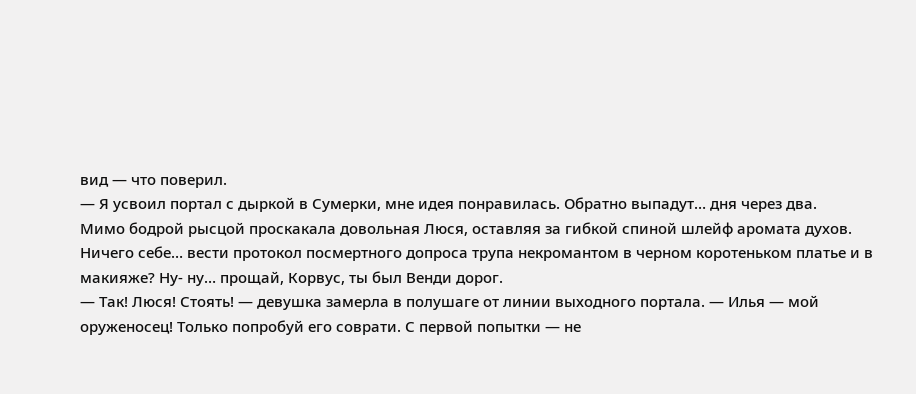вид — что поверил.
— Я усвоил портал с дыркой в Сумерки, мне идея понравилась. Обратно выпадут… дня через два.
Мимо бодрой рысцой проскакала довольная Люся, оставляя за гибкой спиной шлейф аромата духов. Ничего себе… вести протокол посмертного допроса трупа некромантом в черном коротеньком платье и в макияже? Ну- ну… прощай, Корвус, ты был Венди дорог.
— Так! Люся! Стоять! — девушка замерла в полушаге от линии выходного портала. — Илья — мой оруженосец! Только попробуй его соврати. С первой попытки — не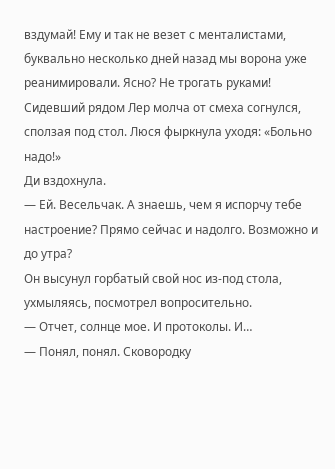вздумай! Ему и так не везет с менталистами, буквально несколько дней назад мы ворона уже реанимировали. Ясно? Не трогать руками!
Сидевший рядом Лер молча от смеха согнулся, сползая под стол. Люся фыркнула уходя: «Больно надо!»
Ди вздохнула.
— Ей. Весельчак. А знаешь, чем я испорчу тебе настроение? Прямо сейчас и надолго. Возможно и до утра?
Он высунул горбатый свой нос из-под стола, ухмыляясь, посмотрел вопросительно.
— Отчет, солнце мое. И протоколы. И…
— Понял, понял. Сковородку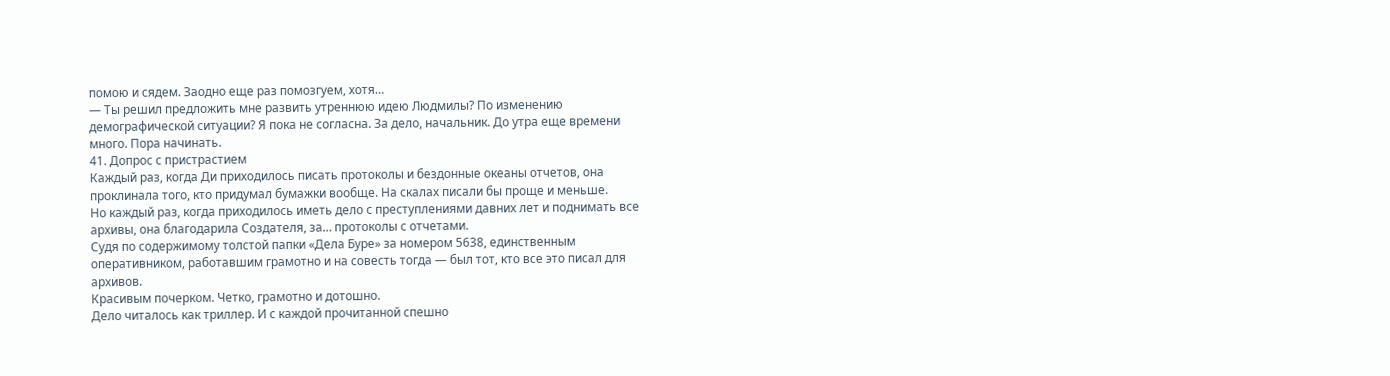помою и сядем. Заодно еще раз помозгуем, хотя…
— Ты решил предложить мне развить утреннюю идею Людмилы? По изменению демографической ситуации? Я пока не согласна. За дело, начальник. До утра еще времени много. Пора начинать.
41. Допрос с пристрастием
Каждый раз, когда Ди приходилось писать протоколы и бездонные океаны отчетов, она проклинала того, кто придумал бумажки вообще. На скалах писали бы проще и меньше.
Но каждый раз, когда приходилось иметь дело с преступлениями давних лет и поднимать все архивы, она благодарила Создателя, за… протоколы с отчетами.
Судя по содержимому толстой папки «Дела Буре» за номером 5638, единственным оперативником, работавшим грамотно и на совесть тогда — был тот, кто все это писал для архивов.
Красивым почерком. Четко, грамотно и дотошно.
Дело читалось как триллер. И с каждой прочитанной спешно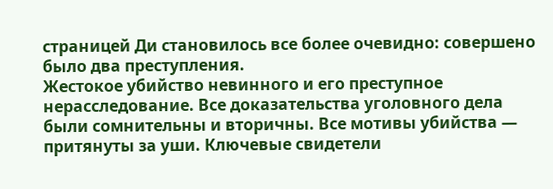страницей Ди становилось все более очевидно: совершено было два преступления.
Жестокое убийство невинного и его преступное нерасследование. Все доказательства уголовного дела были сомнительны и вторичны. Все мотивы убийства — притянуты за уши. Ключевые свидетели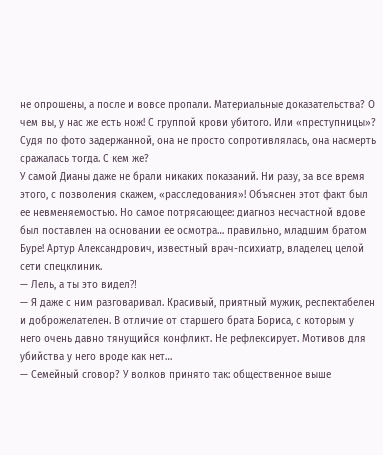не опрошены, а после и вовсе пропали. Материальные доказательства? О чем вы, у нас же есть нож! С группой крови убитого. Или «преступницы»? Судя по фото задержанной, она не просто сопротивлялась, она насмерть сражалась тогда. С кем же?
У самой Дианы даже не брали никаких показаний. Ни разу, за все время этого, с позволения скажем, «расследования»! Объяснен этот факт был ее невменяемостью. Но самое потрясающее: диагноз несчастной вдове был поставлен на основании ее осмотра… правильно, младшим братом Буре! Артур Александрович, известный врач-психиатр, владелец целой сети спецклиник.
— Лель, а ты это видел⁈
— Я даже с ним разговаривал. Красивый, приятный мужик, респектабелен и доброжелателен. В отличие от старшего брата Бориса, с которым у него очень давно тянущийся конфликт. Не рефлексирует. Мотивов для убийства у него вроде как нет…
— Семейный сговор? У волков принято так: общественное выше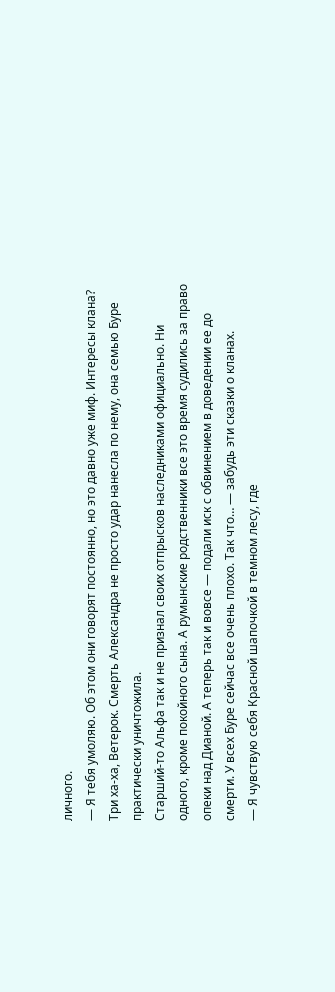личного.
— Я тебя умоляю. Об этом они говорят постоянно, но это давно уже миф. Интересы клана? Три ха-ха, Ветерок. Смерть Александра не просто удар нанесла по нему, она семью Буре практически уничтожила.
Старший-то Альфа так и не признал своих отпрысков наследниками официально. Ни одного, кроме покойного сына. А румынские родственники все это время судились за право опеки над Дианой. А теперь так и вовсе — подали иск с обвинением в доведении ее до смерти. У всех Буре сейчас все очень плохо. Так что… — забудь эти сказки о кланах.
— Я чувствую себя Красной шапочкой в темном лесу, где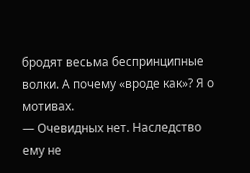бродят весьма беспринципные волки. А почему «вроде как»? Я о мотивах.
— Очевидных нет. Наследство ему не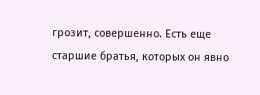грозит, совершенно. Есть еще старшие братья, которых он явно